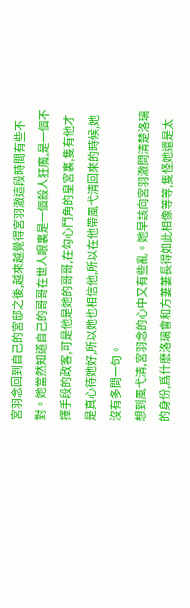宮羽念回到自己的宮邸之後,越來越覺得宮羽澈這段時間有些不對。她當然知道自己的哥哥在世人眼裏是一個殺人狂魔,是一個不擇手段的政客,可是他是她的哥哥,在勾心鬥角的皇宮裏,隻有他才是真心待她好,所以她也相信他,所以在他帶風弋清回來的時候,她沒有多問一句。
想到風弋清,宮羽念的心中又有些亂。她早該向宮羽澈問清楚洛璃的身份,爲什麽洛璃會和方萋萋長得如此相像等等,隻怪她還是太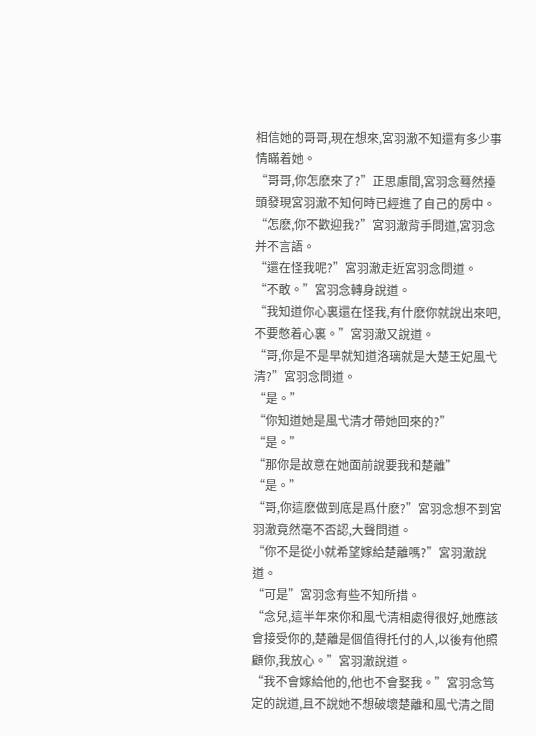相信她的哥哥,現在想來,宮羽澈不知還有多少事情瞞着她。
“哥哥,你怎麽來了?”正思慮間,宮羽念蓦然擡頭發現宮羽澈不知何時已經進了自己的房中。
“怎麽,你不歡迎我?”宮羽澈背手問道,宮羽念并不言語。
“還在怪我呢?”宮羽澈走近宮羽念問道。
“不敢。”宮羽念轉身說道。
“我知道你心裏還在怪我,有什麽你就說出來吧,不要憋着心裏。”宮羽澈又說道。
“哥,你是不是早就知道洛璃就是大楚王妃風弋清?”宮羽念問道。
“是。”
“你知道她是風弋清才帶她回來的?”
“是。”
“那你是故意在她面前說要我和楚離”
“是。”
“哥,你這麽做到底是爲什麽?”宮羽念想不到宮羽澈竟然毫不否認,大聲問道。
“你不是從小就希望嫁給楚離嗎?”宮羽澈說道。
“可是”宮羽念有些不知所措。
“念兒,這半年來你和風弋清相處得很好,她應該會接受你的,楚離是個值得托付的人,以後有他照顧你,我放心。”宮羽澈說道。
“我不會嫁給他的,他也不會娶我。”宮羽念笃定的說道,且不說她不想破壞楚離和風弋清之間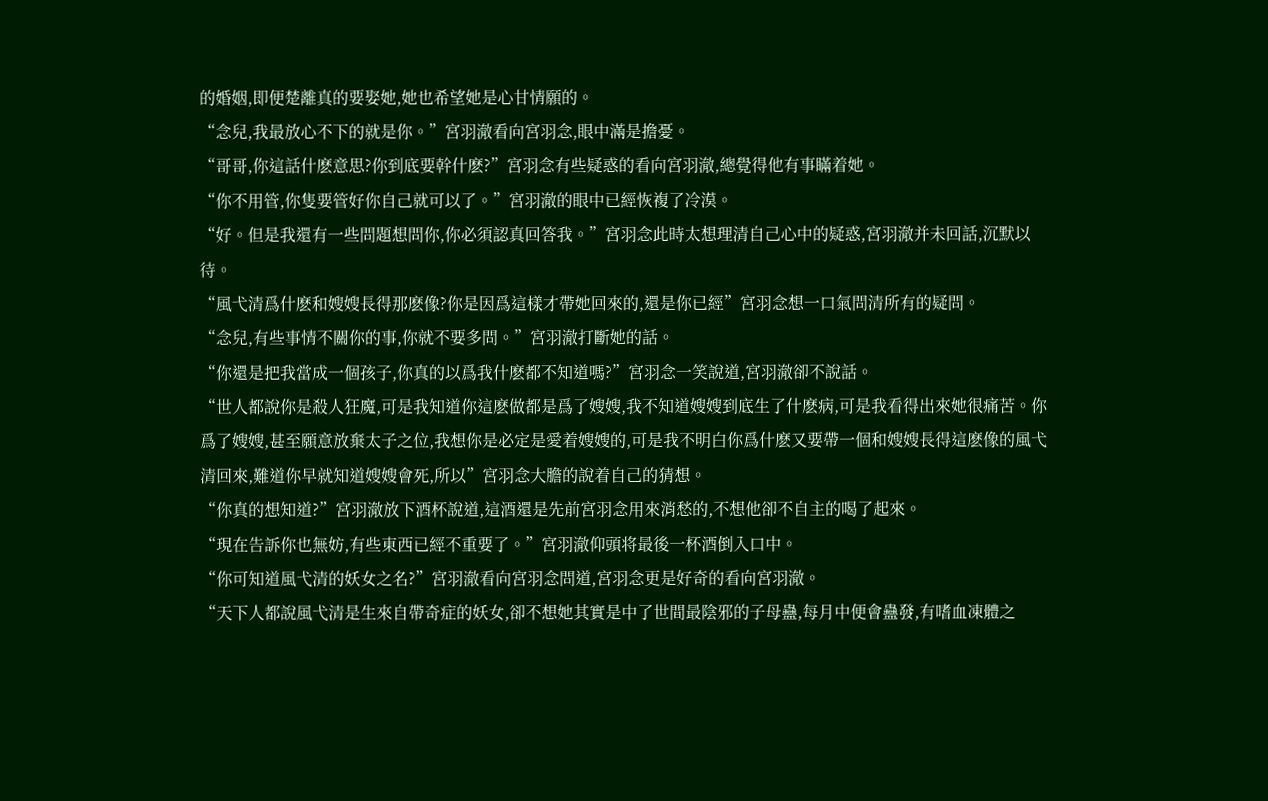的婚姻,即便楚離真的要娶她,她也希望她是心甘情願的。
“念兒,我最放心不下的就是你。”宮羽澈看向宮羽念,眼中滿是擔憂。
“哥哥,你這話什麽意思?你到底要幹什麽?”宮羽念有些疑惑的看向宮羽澈,總覺得他有事瞞着她。
“你不用管,你隻要管好你自己就可以了。”宮羽澈的眼中已經恢複了冷漠。
“好。但是我還有一些問題想問你,你必須認真回答我。”宮羽念此時太想理清自己心中的疑惑,宮羽澈并未回話,沉默以待。
“風弋清爲什麽和嫂嫂長得那麽像?你是因爲這樣才帶她回來的,還是你已經”宮羽念想一口氣問清所有的疑問。
“念兒,有些事情不關你的事,你就不要多問。”宮羽澈打斷她的話。
“你還是把我當成一個孩子,你真的以爲我什麽都不知道嗎?”宮羽念一笑說道,宮羽澈卻不說話。
“世人都說你是殺人狂魔,可是我知道你這麽做都是爲了嫂嫂,我不知道嫂嫂到底生了什麽病,可是我看得出來她很痛苦。你爲了嫂嫂,甚至願意放棄太子之位,我想你是必定是愛着嫂嫂的,可是我不明白你爲什麽又要帶一個和嫂嫂長得這麽像的風弋清回來,難道你早就知道嫂嫂會死,所以”宮羽念大膽的說着自己的猜想。
“你真的想知道?”宮羽澈放下酒杯說道,這酒還是先前宮羽念用來消愁的,不想他卻不自主的喝了起來。
“現在告訴你也無妨,有些東西已經不重要了。”宮羽澈仰頭将最後一杯酒倒入口中。
“你可知道風弋清的妖女之名?”宮羽澈看向宮羽念問道,宮羽念更是好奇的看向宮羽澈。
“天下人都說風弋清是生來自帶奇症的妖女,卻不想她其實是中了世間最陰邪的子母蠱,每月中便會蠱發,有嗜血凍體之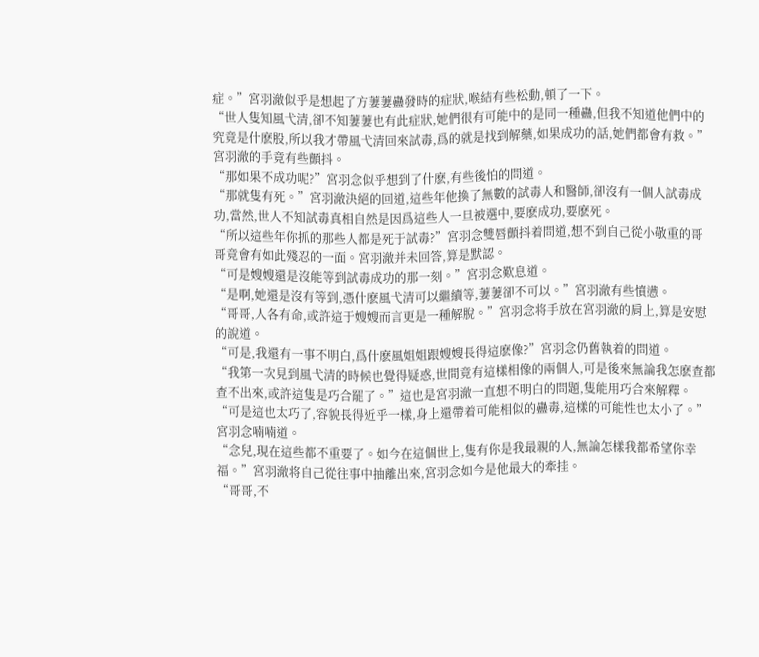症。”宮羽澈似乎是想起了方萋萋蠱發時的症狀,喉結有些松動,頓了一下。
“世人隻知風弋清,卻不知萋萋也有此症狀,她們很有可能中的是同一種蠱,但我不知道他們中的究竟是什麽股,所以我才帶風弋清回來試毒,爲的就是找到解藥,如果成功的話,她們都會有救。”宮羽澈的手竟有些顫抖。
“那如果不成功呢?”宮羽念似乎想到了什麽,有些後怕的問道。
“那就隻有死。”宮羽澈決絕的回道,這些年他換了無數的試毒人和醫師,卻沒有一個人試毒成功,當然,世人不知試毒真相自然是因爲這些人一旦被選中,要麽成功,要麽死。
“所以這些年你抓的那些人都是死于試毒?”宮羽念雙唇顫抖着問道,想不到自己從小敬重的哥哥竟會有如此殘忍的一面。宮羽澈并未回答,算是默認。
“可是嫂嫂還是沒能等到試毒成功的那一刻。”宮羽念歎息道。
“是啊,她還是沒有等到,憑什麽風弋清可以繼續等,萋萋卻不可以。”宮羽澈有些憤懑。
“哥哥,人各有命,或許這于嫂嫂而言更是一種解脫。”宮羽念将手放在宮羽澈的肩上,算是安慰的說道。
“可是,我還有一事不明白,爲什麽風姐姐跟嫂嫂長得這麽像?”宮羽念仍舊執着的問道。
“我第一次見到風弋清的時候也覺得疑惑,世間竟有這樣相像的兩個人,可是後來無論我怎麽查都查不出來,或許這隻是巧合罷了。”這也是宮羽澈一直想不明白的問題,隻能用巧合來解釋。
“可是這也太巧了,容貌長得近乎一樣,身上還帶着可能相似的蠱毒,這樣的可能性也太小了。”宮羽念喃喃道。
“念兒,現在這些都不重要了。如今在這個世上,隻有你是我最親的人,無論怎樣我都希望你幸福。”宮羽澈将自己從往事中抽離出來,宮羽念如今是他最大的牽挂。
“哥哥,不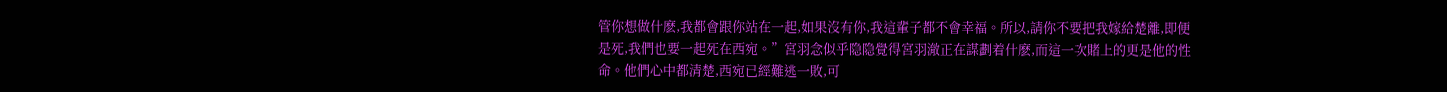管你想做什麽,我都會跟你站在一起,如果沒有你,我這輩子都不會幸福。所以,請你不要把我嫁給楚離,即便是死,我們也要一起死在西宛。”宮羽念似乎隐隐覺得宮羽澈正在謀劃着什麽,而這一次賭上的更是他的性命。他們心中都清楚,西宛已經難逃一敗,可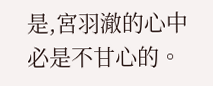是,宮羽澈的心中必是不甘心的。